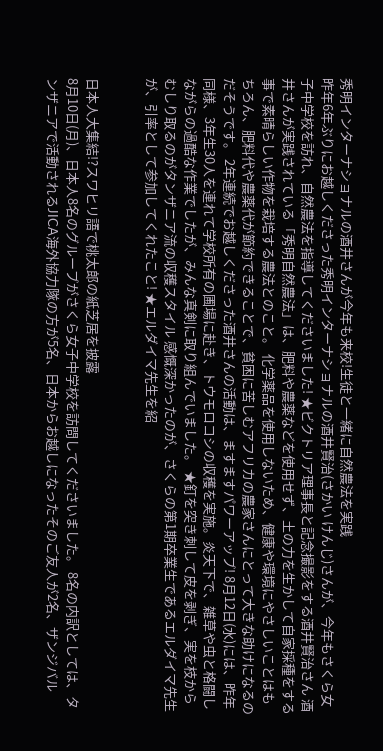秀明インターナショナルの酒井さんが今年も来校!生徒と一緒に自然農法を実践
昨年6年ぶりにお越しくださった秀明インターナショナルの酒井賢治(さかい けんじ)さんが、今年もさくら女子中学校を訪れ、自然農法を指導してくださいました! ★ビクトリア理事長と記念撮影をする酒井賢治さん 酒井さんが実践されている「秀明自然農法」は、肥料や農薬などを使用せず、土の力を生かして自家採種をする事で素晴らしい作物を栽培する農法とのこと。 化学薬品を使用しないため、健康や環境にやさしいことはもちろん、肥料代や農薬代が節約できることで、貧困に苦しむアフリカの農家さんにとって大きな助けになるのだそうです。 2年連続でお越しくださった酒井さんの活動は、ますますパワーアップ! 8月12日(水)には、昨年同様、3年生30人を連れて学校所有の圃場に赴き、トウモロコシの収穫を実施。炎天下で、雑草や虫と格闘しながらの過酷な作業でしたが、みんな真剣に取り組んでいました。 ★釘を突き刺して皮を剥ぎ、実を枝からむしり取るのがタンザニア流の収穫スタイル 感慨深かったのが、さくらの第1期卒業生であるエルダイマ先生が、引率として参加してくれたこと! ★エルダイマ先生を紹


日本人大集結!?スワヒリ語で桃太郎の紙芝居を披露
8月10日(月)、日本人8名のグループがさくら女子中学校を訪問してくださいました。 8名の内訳としては、タンザニアで活動されるJICA海外協力隊の方が5名、日本からお越しになったそのご友人が2名、ザンジバル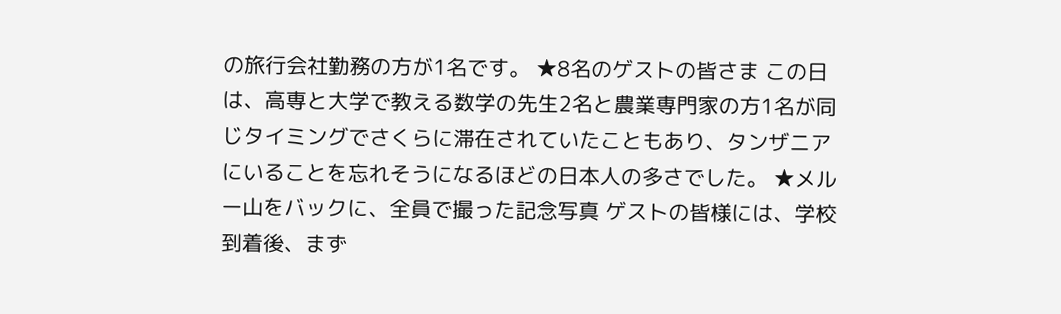の旅行会社勤務の方が1名です。 ★8名のゲストの皆さま この日は、高専と大学で教える数学の先生2名と農業専門家の方1名が同じタイミングでさくらに滞在されていたこともあり、タンザニアにいることを忘れそうになるほどの日本人の多さでした。 ★メルー山をバックに、全員で撮った記念写真 ゲストの皆様には、学校到着後、まず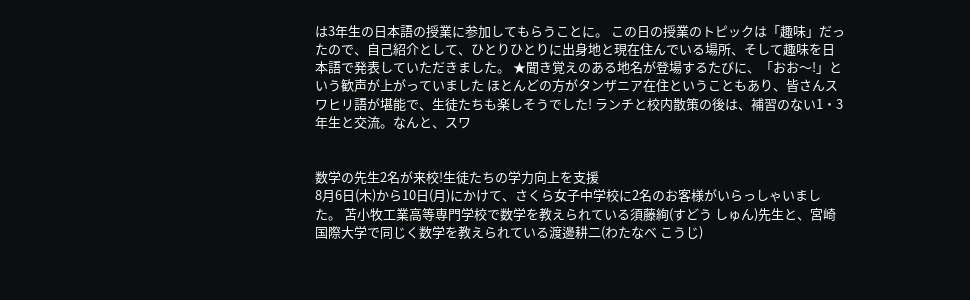は3年生の日本語の授業に参加してもらうことに。 この日の授業のトピックは「趣味」だったので、自己紹介として、ひとりひとりに出身地と現在住んでいる場所、そして趣味を日本語で発表していただきました。 ★聞き覚えのある地名が登場するたびに、「おお〜!」という歓声が上がっていました ほとんどの方がタンザニア在住ということもあり、皆さんスワヒリ語が堪能で、生徒たちも楽しそうでした! ランチと校内散策の後は、補習のない1・3年生と交流。なんと、スワ


数学の先生2名が来校!生徒たちの学力向上を支援
8月6日(木)から10日(月)にかけて、さくら女子中学校に2名のお客様がいらっしゃいました。 苫小牧工業高等専門学校で数学を教えられている須藤絢(すどう しゅん)先生と、宮崎国際大学で同じく数学を教えられている渡邊耕二(わたなべ こうじ)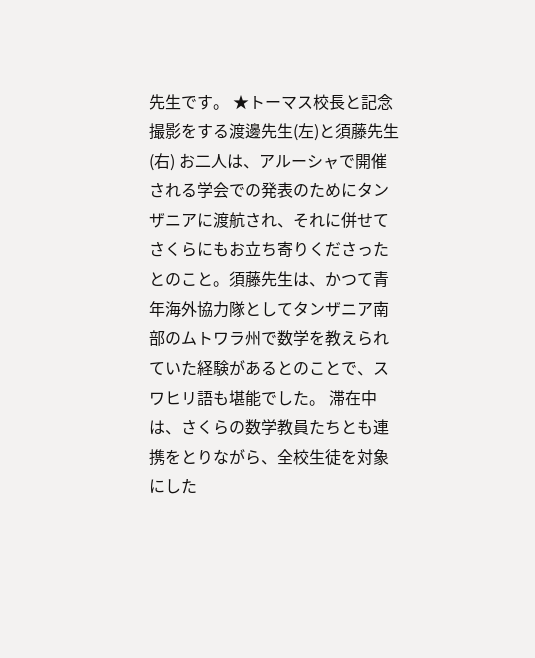先生です。 ★トーマス校長と記念撮影をする渡邊先生(左)と須藤先生(右) お二人は、アルーシャで開催される学会での発表のためにタンザニアに渡航され、それに併せてさくらにもお立ち寄りくださったとのこと。須藤先生は、かつて青年海外協力隊としてタンザニア南部のムトワラ州で数学を教えられていた経験があるとのことで、スワヒリ語も堪能でした。 滞在中は、さくらの数学教員たちとも連携をとりながら、全校生徒を対象にした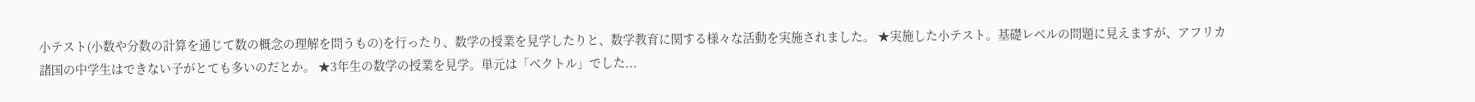小テスト(小数や分数の計算を通じて数の概念の理解を問うもの)を行ったり、数学の授業を見学したりと、数学教育に関する様々な活動を実施されました。 ★実施した小テスト。基礎レベルの問題に見えますが、アフリカ諸国の中学生はできない子がとても多いのだとか。 ★3年生の数学の授業を見学。単元は「ベクトル」でした...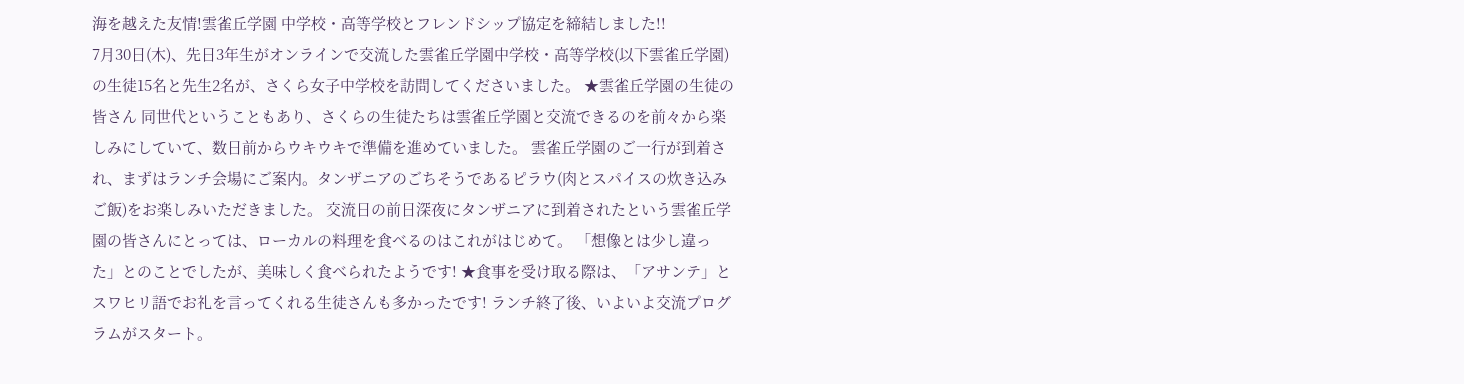海を越えた友情!雲雀丘学園 中学校・高等学校とフレンドシップ協定を締結しました!!
7月30日(木)、先日3年生がオンラインで交流した雲雀丘学園中学校・高等学校(以下雲雀丘学園)の生徒15名と先生2名が、さくら女子中学校を訪問してくださいました。 ★雲雀丘学園の生徒の皆さん 同世代ということもあり、さくらの生徒たちは雲雀丘学園と交流できるのを前々から楽しみにしていて、数日前からウキウキで準備を進めていました。 雲雀丘学園のご一行が到着され、まずはランチ会場にご案内。タンザニアのごちそうであるピラウ(肉とスパイスの炊き込みご飯)をお楽しみいただきました。 交流日の前日深夜にタンザニアに到着されたという雲雀丘学園の皆さんにとっては、ローカルの料理を食べるのはこれがはじめて。 「想像とは少し違った」とのことでしたが、美味しく食べられたようです! ★食事を受け取る際は、「アサンテ」とスワヒリ語でお礼を言ってくれる生徒さんも多かったです! ランチ終了後、いよいよ交流プログラムがスタート。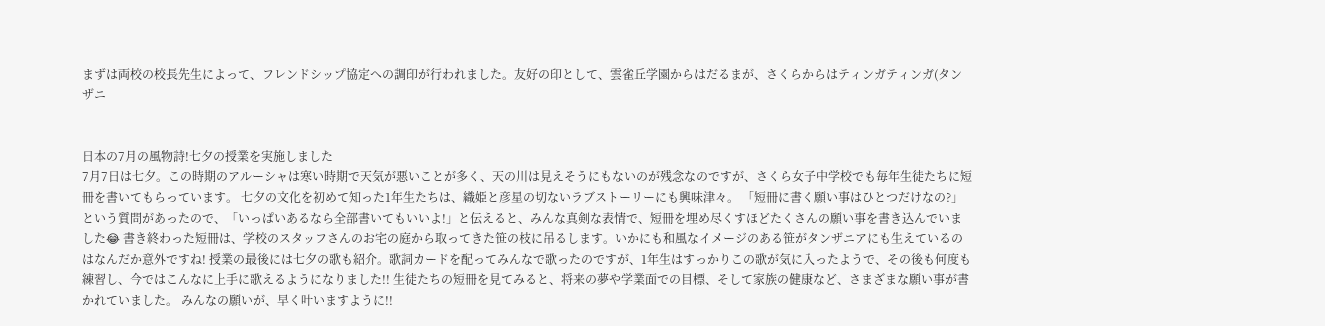まずは両校の校長先生によって、フレンドシップ協定への調印が行われました。友好の印として、雲雀丘学園からはだるまが、さくらからはティンガティンガ(タンザニ


日本の7月の風物詩!七夕の授業を実施しました
7月7日は七夕。この時期のアルーシャは寒い時期で天気が悪いことが多く、天の川は見えそうにもないのが残念なのですが、さくら女子中学校でも毎年生徒たちに短冊を書いてもらっています。 七夕の文化を初めて知った1年生たちは、織姫と彦星の切ないラブストーリーにも興味津々。 「短冊に書く願い事はひとつだけなの?」という質問があったので、「いっぱいあるなら全部書いてもいいよ!」と伝えると、みんな真剣な表情で、短冊を埋め尽くすほどたくさんの願い事を書き込んでいました😂 書き終わった短冊は、学校のスタッフさんのお宅の庭から取ってきた笹の枝に吊るします。いかにも和風なイメージのある笹がタンザニアにも生えているのはなんだか意外ですね! 授業の最後には七夕の歌も紹介。歌詞カードを配ってみんなで歌ったのですが、1年生はすっかりこの歌が気に入ったようで、その後も何度も練習し、今ではこんなに上手に歌えるようになりました!! 生徒たちの短冊を見てみると、将来の夢や学業面での目標、そして家族の健康など、さまざまな願い事が書かれていました。 みんなの願いが、早く叶いますように!!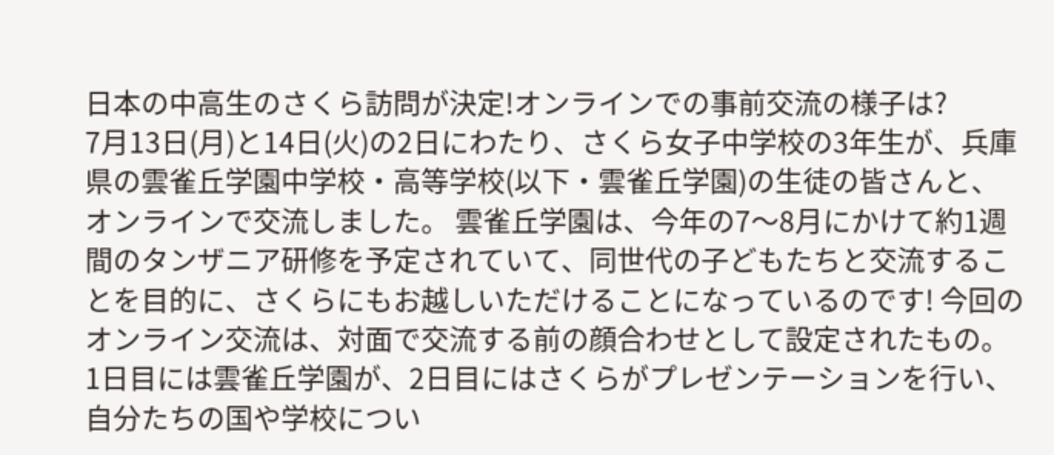日本の中高生のさくら訪問が決定!オンラインでの事前交流の様子は?
7月13日(月)と14日(火)の2日にわたり、さくら女子中学校の3年生が、兵庫県の雲雀丘学園中学校・高等学校(以下・雲雀丘学園)の生徒の皆さんと、オンラインで交流しました。 雲雀丘学園は、今年の7〜8月にかけて約1週間のタンザニア研修を予定されていて、同世代の子どもたちと交流することを目的に、さくらにもお越しいただけることになっているのです! 今回のオンライン交流は、対面で交流する前の顔合わせとして設定されたもの。 1日目には雲雀丘学園が、2日目にはさくらがプレゼンテーションを行い、自分たちの国や学校につい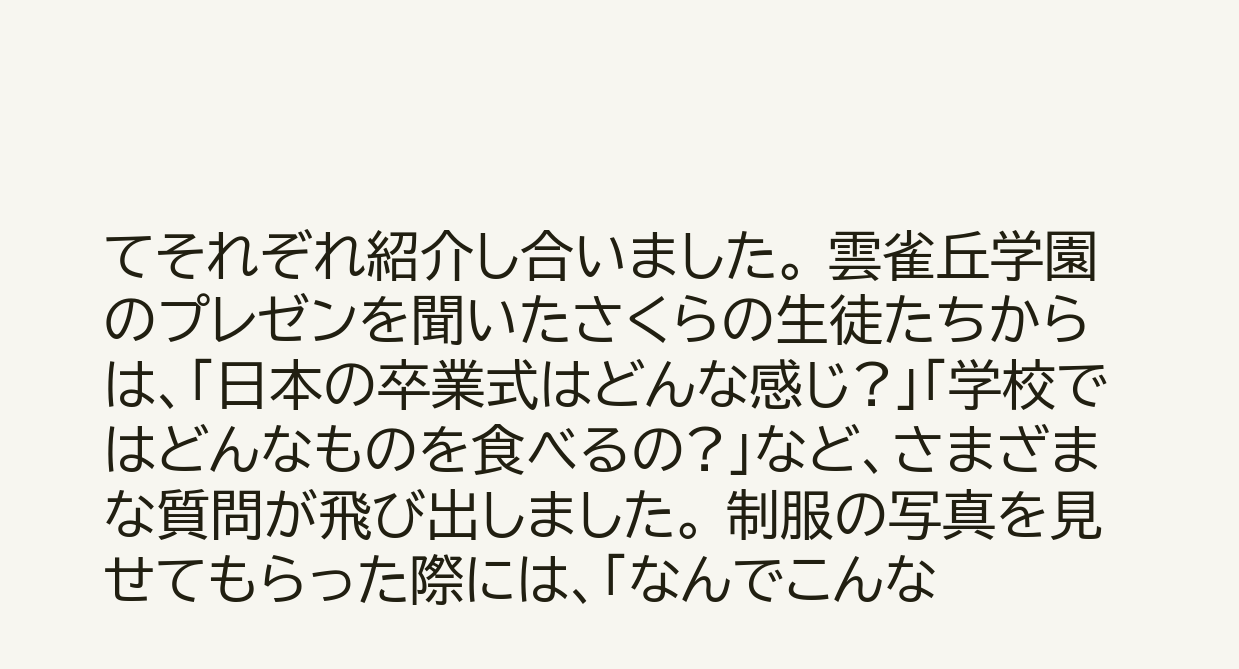てそれぞれ紹介し合いました。 雲雀丘学園のプレゼンを聞いたさくらの生徒たちからは、「日本の卒業式はどんな感じ?」「学校ではどんなものを食べるの?」など、さまざまな質問が飛び出しました。 制服の写真を見せてもらった際には、「なんでこんな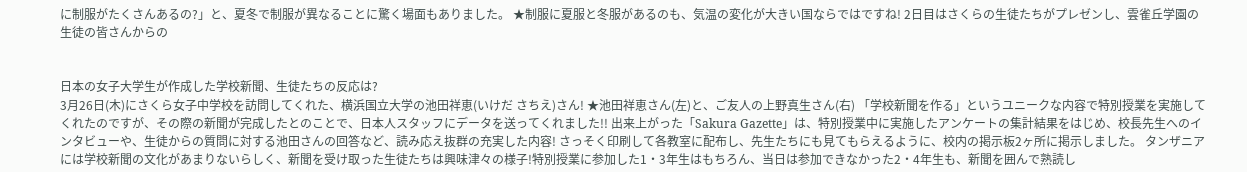に制服がたくさんあるの?」と、夏冬で制服が異なることに驚く場面もありました。 ★制服に夏服と冬服があるのも、気温の変化が大きい国ならではですね! 2日目はさくらの生徒たちがプレゼンし、雲雀丘学園の生徒の皆さんからの


日本の女子大学生が作成した学校新聞、生徒たちの反応は?
3月26日(木)にさくら女子中学校を訪問してくれた、横浜国立大学の池田祥恵(いけだ さちえ)さん! ★池田祥恵さん(左)と、ご友人の上野真生さん(右) 「学校新聞を作る」というユニークな内容で特別授業を実施してくれたのですが、その際の新聞が完成したとのことで、日本人スタッフにデータを送ってくれました!! 出来上がった「Sakura Gazette」は、特別授業中に実施したアンケートの集計結果をはじめ、校長先生へのインタビューや、生徒からの質問に対する池田さんの回答など、読み応え抜群の充実した内容! さっそく印刷して各教室に配布し、先生たちにも見てもらえるように、校内の掲示板2ヶ所に掲示しました。 タンザニアには学校新聞の文化があまりないらしく、新聞を受け取った生徒たちは興味津々の様子!特別授業に参加した1・3年生はもちろん、当日は参加できなかった2・4年生も、新聞を囲んで熟読し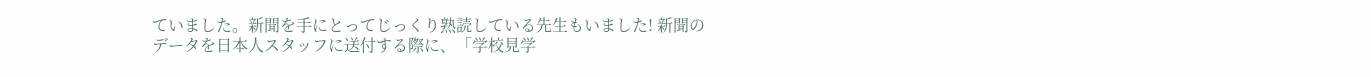ていました。新聞を手にとってじっくり熟読している先生もいました! 新聞のデータを日本人スタッフに送付する際に、「学校見学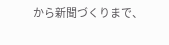から新聞づくりまで、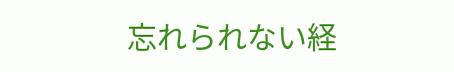忘れられない経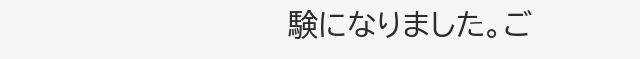験になりました。ご